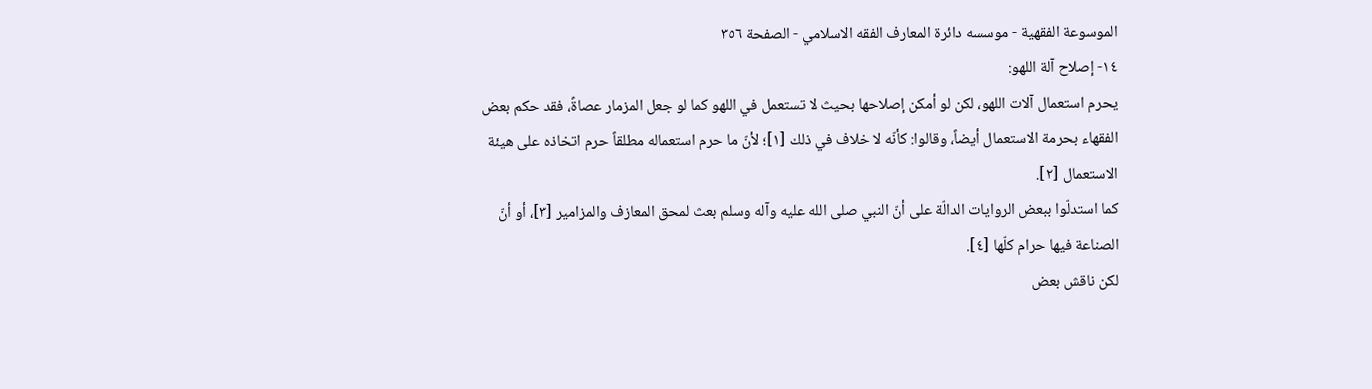الموسوعة الفقهية - موسسه دائرة المعارف الفقه الاسلامي - الصفحة ٣٥٦
١٤- إصلاح آلة اللهو:
يحرم استعمال آلات اللهو، لكن لو أمكن إصلاحها بحيث لا تستعمل في اللهو كما لو جعل المزمار عصاةً، فقد حكم بعض الفقهاء بحرمة الاستعمال أيضاً، وقالوا: كأنّه لا خلاف في ذلك [١]؛ لأنّ ما حرم استعماله مطلقاً حرم اتخاذه على هيئة الاستعمال [٢].
كما استدلّوا ببعض الروايات الدالّة على أنّ النبي صلى الله عليه وآله وسلم بعث لمحق المعازف والمزامير [٣]، أو أنّ الصناعة فيها حرام كلّها [٤].
لكن ناقش بعض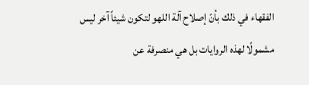الفقهاء في ذلك بأنّ إصلاح آلة اللهو لتكون شيئاً آخر ليس مشمولًا لهذه الروايات بل هي منصرفة عن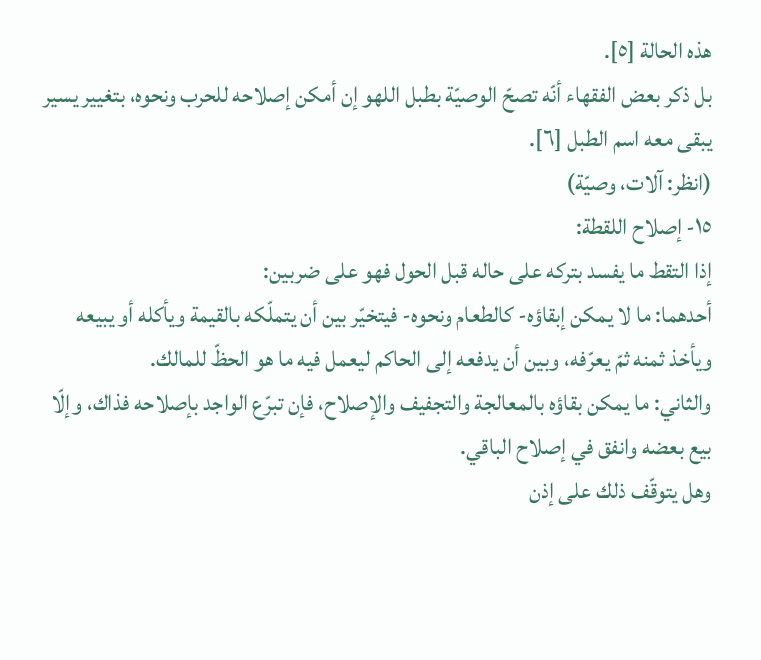هذه الحالة [٥].
بل ذكر بعض الفقهاء أنّه تصحّ الوصيّة بطبل اللهو إن أمكن إصلاحه للحرب ونحوه، بتغيير يسير يبقى معه اسم الطبل [٦].
(انظر: آلات، وصيّة)
١٥- إصلاح اللقطة:
إذا التقط ما يفسد بتركه على حاله قبل الحول فهو على ضربين:
أحدهما: ما لا يمكن إبقاؤه- كالطعام ونحوه- فيتخيّر بين أن يتملّكه بالقيمة ويأكله أو يبيعه ويأخذ ثمنه ثمّ يعرّفه، وبين أن يدفعه إلى الحاكم ليعمل فيه ما هو الحظّ للمالك.
والثاني: ما يمكن بقاؤه بالمعالجة والتجفيف والإصلاح، فإن تبرّع الواجد بإصلاحه فذاك، وإلّا بيع بعضه وانفق في إصلاح الباقي.
وهل يتوقّف ذلك على إذن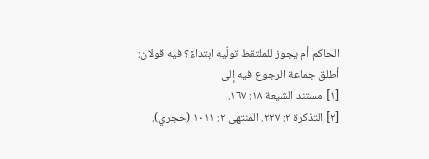الحاكم أم يجوز للملتقط تولّيه ابتداءً؟ فيه قولان:
أطلق جماعة الرجوع فيه إلى
[١] مستند الشيعة ١٨: ١٦٧.
[٢] التذكرة ٢: ٢٢٧. المنتهى ٢: ١٠١١ (حجري).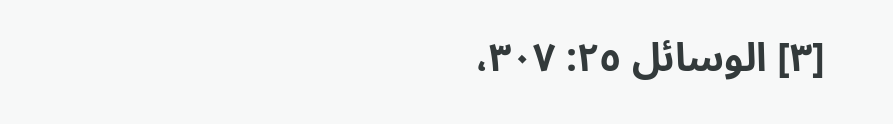[٣] الوسائل ٢٥: ٣٠٧،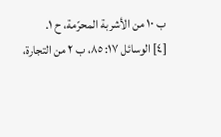ب ١٠ من الأشربة المحرّمة، ح ١.
[٤] الوسائل ١٧: ٨٥، ب ٢ من التجارة،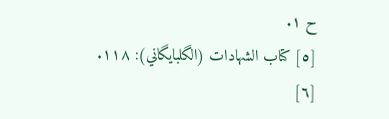ح ١.
[٥] كتاب الشهادات (الگلبايگاني): ١١٨.
[٦]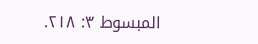المبسوط ٣: ٢١٨.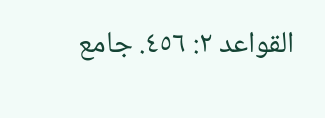القواعد ٢: ٤٥٦. جامع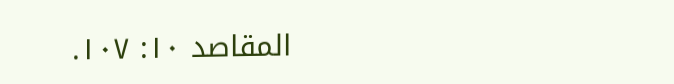المقاصد ١٠: ١٠٧.